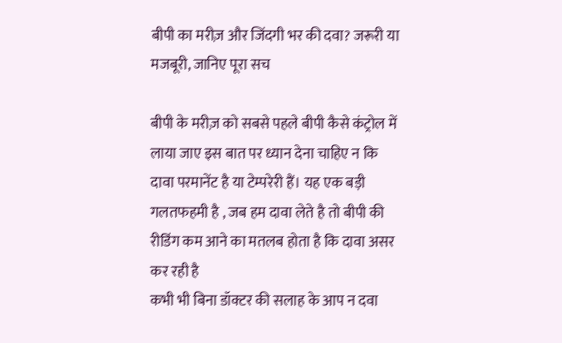बीपी का मरीज़ और जिंदगी भर की दवा? जरूरी या मजबूरी, जानिए पूरा सच

बीपी के मरीज़ को सबसे पहले बीपी कैसे कंट्रोल में लाया जाए इस बात पर ध्यान देना चाहिए न कि दावा परमानेंट है या टेम्परेरी हैं। यह एक बड़ी गलतफहमी है , जब हम दावा लेते है तो बीपी की रीडिंग कम आने का मतलब होता है कि दावा असर कर रही है
कभी भी बिना डॉक्टर की सलाह के आप न दवा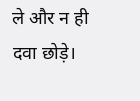ले और न ही दवा छोड़े।